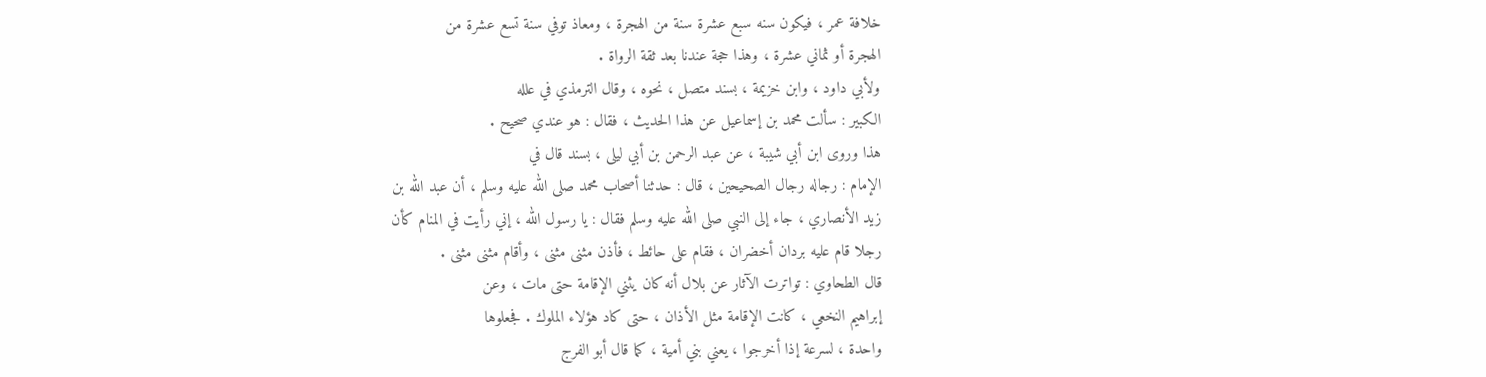خلافة عمر ، فيكون سنه سبع عشرة سنة من الهجرة ، ومعاذ توفي سنة تسع عشرة من
الهجرة أو ثماني عشرة ، وهذا حجة عندنا بعد ثقة الرواة .
ولأبي داود ، وابن خزيمة ، بسند متصل ، نحوه ، وقال الترمذي في علله
الكبير : سألت محمد بن إسماعيل عن هذا الحديث ، فقال : هو عندي صحيح .
هذا وروى ابن أبي شيبة ، عن عبد الرحمن بن أبي ليلى ، بسند قال في
الإمام : رجاله رجال الصحيحين ، قال : حدثنا أصحاب محمد صلى الله عليه وسلم ، أن عبد الله بن
زيد الأنصاري ، جاء إلى النبي صلى الله عليه وسلم فقال : يا رسول الله ، إني رأيت في المنام كأن
رجلا قام عليه بردان أخضران ، فقام على حائط ، فأذن مثنى مثنى ، وأقام مثنى مثنى .
قال الطحاوي : تواترت الآثار عن بلال أنه كان يثني الإقامة حتى مات ، وعن
إبراهيم النخعي ، كانت الإقامة مثل الأذان ، حتى كاد هؤلاء الملوك . فجعلوها
واحدة ، لسرعة إذا أخرجوا ، يعني بني أمية ، كما قال أبو الفرج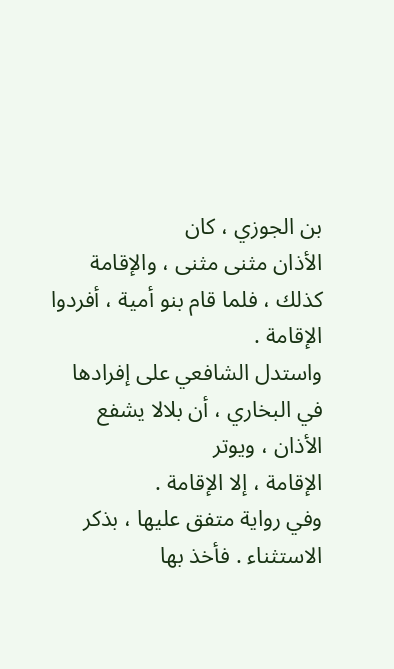بن الجوزي ، كان
الأذان مثنى مثنى ، والإقامة كذلك ، فلما قام بنو أمية ، أفردوا الإقامة .
واستدل الشافعي على إفرادها في البخاري ، أن بلالا يشفع الأذان ، ويوتر
الإقامة ، إلا الإقامة .
وفي رواية متفق عليها ، بذكر الاستثناء . فأخذ بها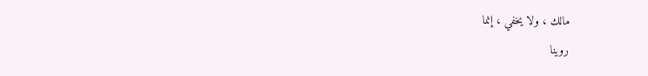مالك ، ولا يخفي ، إنما
روينا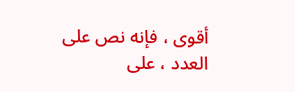أقوى ، فإنه نص على العدد ، على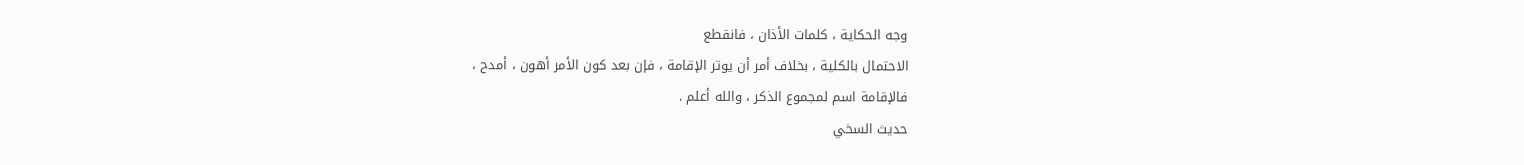وجه الحكاية ، كلمات الأذان ، فانقطع
الاحتمال بالكلية ، بخلاف أمر أن يوتر الإقامة ، فإن بعد كون الأمر أهون ، أمدح ،
فالإقامة اسم لمجموع الذكر ، والله أعلم .
حديث السخي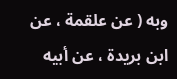وبه ( عن علقمة ، عن ابن بريدة ، عن أبيه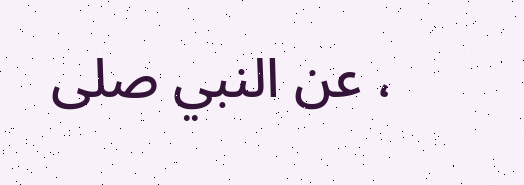، عن النبي صلى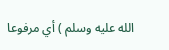الله عليه وسلم ) أي مرفوعا